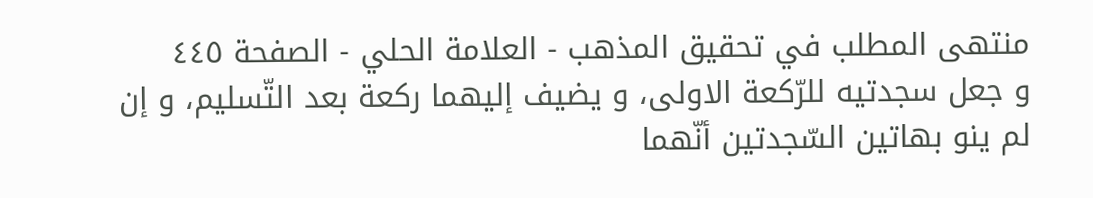منتهى المطلب في تحقيق المذهب - العلامة الحلي - الصفحة ٤٤٥
و جعل سجدتيه للرّكعة الاولى، و يضيف إليهما ركعة بعد التّسليم، و إن لم ينو بهاتين السّجدتين أنّهما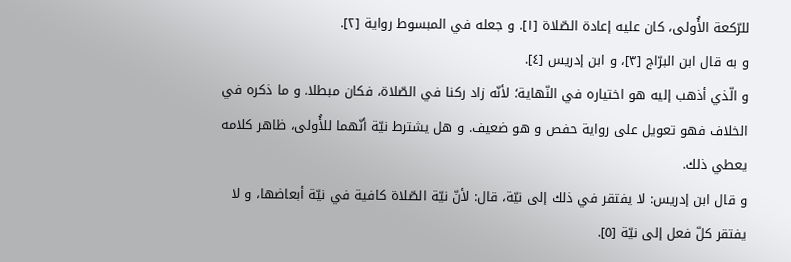للرّكعة الأُولى، كان عليه إعادة الصّلاة [١]. و جعله في المبسوط رواية [٢].
و به قال ابن البرّاج [٣]، و ابن إدريس [٤].
و الّذي أذهب إليه هو اختياره في النّهاية؛ لأنّه زاد ركنا في الصّلاة، فكان مبطلا. و ما ذكره في الخلاف فهو تعويل على رواية حفص و هو ضعيف. و هل يشترط نيّة أنّهما للأُولى، ظاهر كلامه يعطي ذلك.
و قال ابن إدريس: لا يفتقر في ذلك إلى نيّة، قال: لأنّ نيّة الصّلاة كافية في نيّة أبعاضها، و لا يفتقر كلّ فعل إلى نيّة [٥].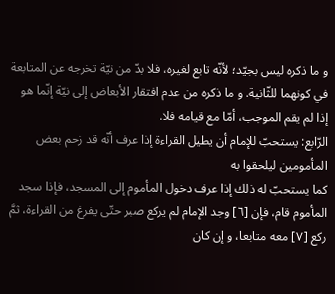و ما ذكره ليس بجيّد؛ لأنّه تابع لغيره، فلا بدّ من نيّة تخرجه عن المتابعة في كونهما للثّانية. و ما ذكره من عدم افتقار الأبعاض إلى نيّة إنّما هو إذا لم يقم الموجب، أمّا مع قيامه فلا.
الرّابع: يستحبّ للإمام أن يطيل القراءة إذا عرف أنّه قد زحم بعض المأمومين ليلحقوا به
كما يستحبّ له ذلك إذا عرف دخول المأموم إلى المسجد، فإذا سجد المأموم قام، فإن [٦] وجد الإمام لم يركع صبر حتّى يفرغ من القراءة، ثمَّ ركع [٧] معه متابعا، و إن كان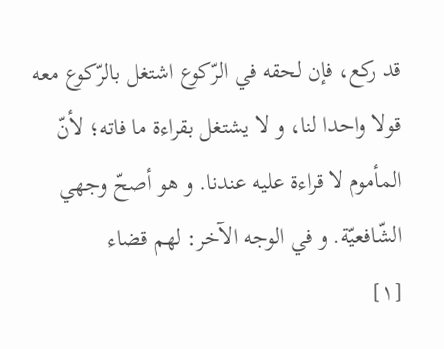قد ركع، فإن لحقه في الرّكوع اشتغل بالرّكوع معه قولا واحدا لنا، و لا يشتغل بقراءة ما فاته؛ لأنّ المأموم لا قراءة عليه عندنا. و هو أصحّ وجهي الشّافعيّة. و في الوجه الآخر: لهم قضاء
[١]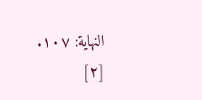النهاية: ١٠٧.
[٢]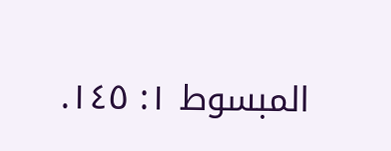المبسوط ١: ١٤٥.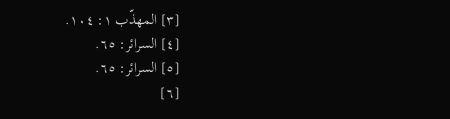[٣] المهذّب ١: ١٠٤.
[٤] السرائر: ٦٥.
[٥] السرائر: ٦٥.
[٦]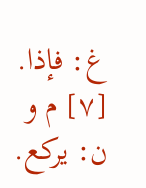غ: فإذا.
[٧] م و ن: يركع.